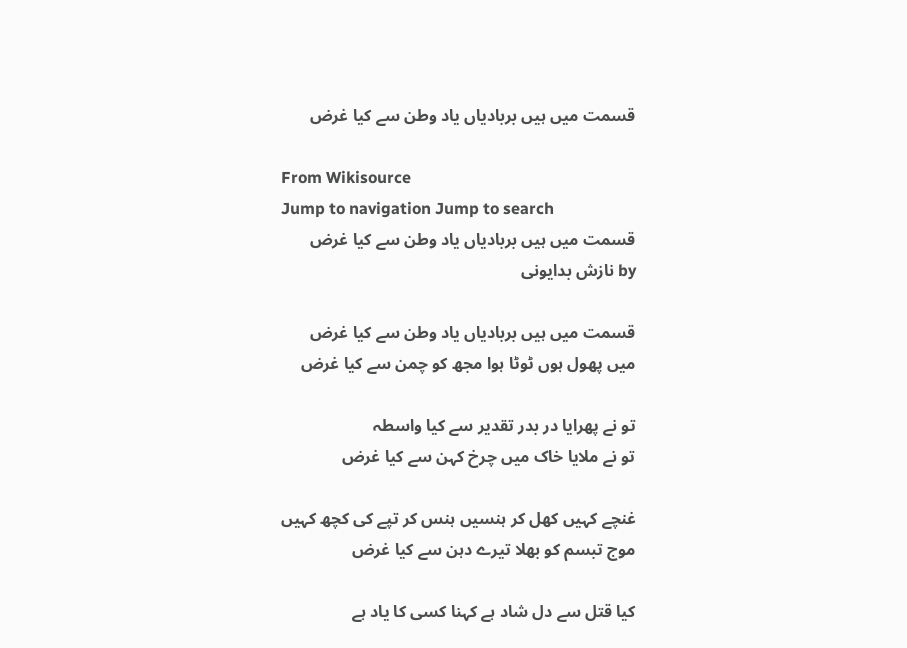قسمت میں ہیں بربادیاں یاد وطن سے کیا غرض

From Wikisource
Jump to navigation Jump to search
قسمت میں ہیں بربادیاں یاد وطن سے کیا غرض
by نازش بدایونی

قسمت میں ہیں بربادیاں یاد وطن سے کیا غرض
میں پھول ہوں ٹوٹا ہوا مجھ کو چمن سے کیا غرض

تو نے پھرایا در بدر تقدیر سے کیا واسطہ
تو نے ملایا خاک میں چرخ کہن سے کیا غرض

غنچے کہیں کھل کر ہنسیں ہنس کر تپے کی کچھ کہیں
موج تبسم کو بھلا تیرے دہن سے کیا غرض

کیا قتل سے دل شاد ہے کہنا کسی کا یاد ہے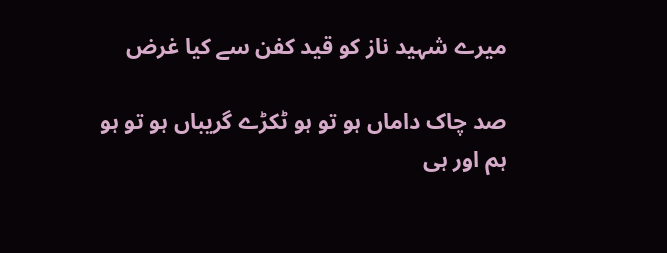میرے شہید ناز کو قید کفن سے کیا غرض

صد چاک داماں ہو تو ہو ٹکڑے گریباں ہو تو ہو
ہم اور ہی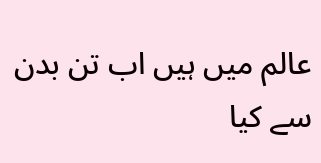عالم میں ہیں اب تن بدن سے کیا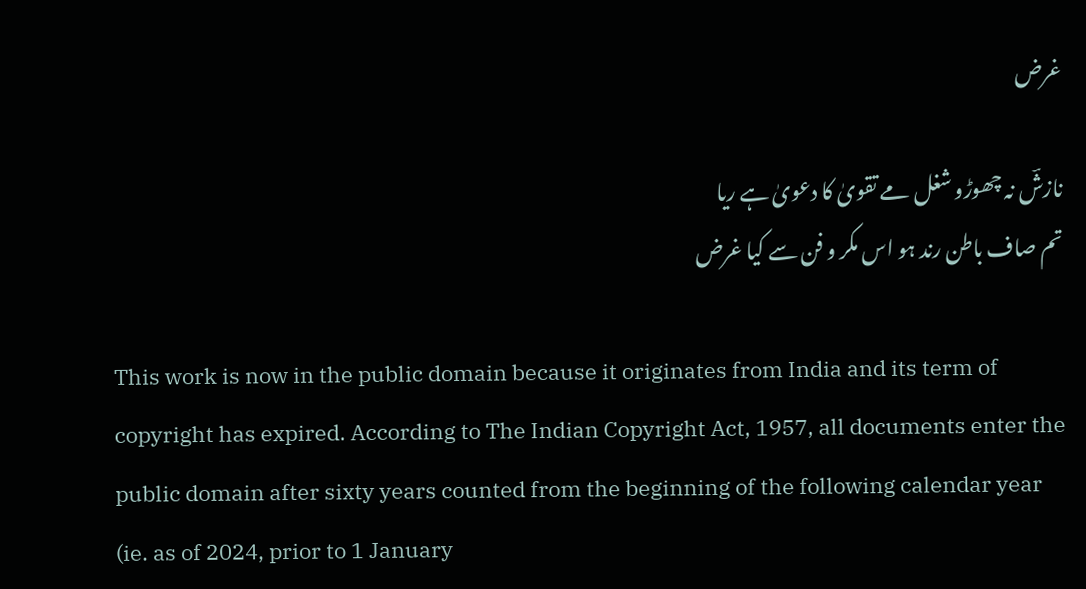غرض

نازشؔ نہ چھوڑو شغل مے تقویٰ کا دعویٰ ہے ریا
تم صاف باطن رند ہو اس مکر و فن سے کیا غرض

This work is now in the public domain because it originates from India and its term of copyright has expired. According to The Indian Copyright Act, 1957, all documents enter the public domain after sixty years counted from the beginning of the following calendar year (ie. as of 2024, prior to 1 January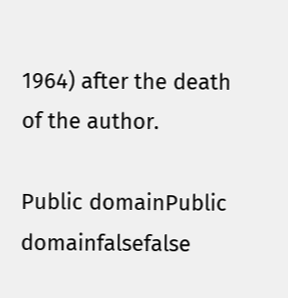1964) after the death of the author.

Public domainPublic domainfalsefalse